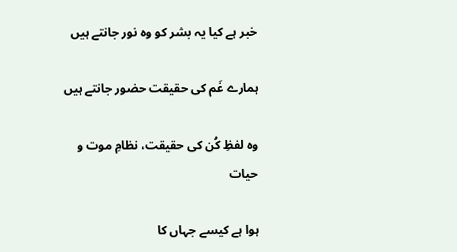خبر ہے کیا یہ بشر کو وہ نور جانتے ہیں

ہمارے غَم کی حقیقت حضور جانتے ہیں

وہ لفظِ کُن کی حقیقت، نظامِ موت و حیات

ہوا ہے کیسے جہاں کا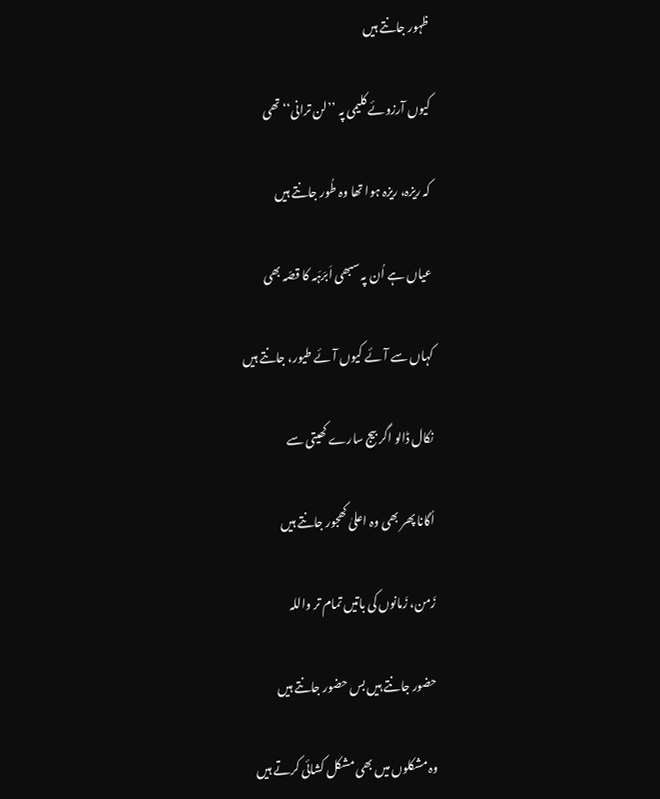ظہور جانتے ہیں

کیوں آرزوئے کلیمی پہ ’’لن ترانی‘‘ تھی

کہ ریزہ، ریزہ ہوا تھا وہ طُور جانتے ہیں

عیاں ہے اُن پہ سبھی اَبرَہَہ کا قصّہ بھی

کہاں سے آئے کیوں آئے طیور، جانتے ہیں

نکال ڈالو اگر بیج سارے کھیتی سے

اُگانا پھر بھی وہ اعلیٰ کھجور جانتے ہیں

زَمن، زَمانوں کی باتیں تمام تر واللہ

حضور جانتے ہیں بس حضور جانتے ہیں

وہ مشکلوں میں بھی مشکل کشائی کرتے ہیں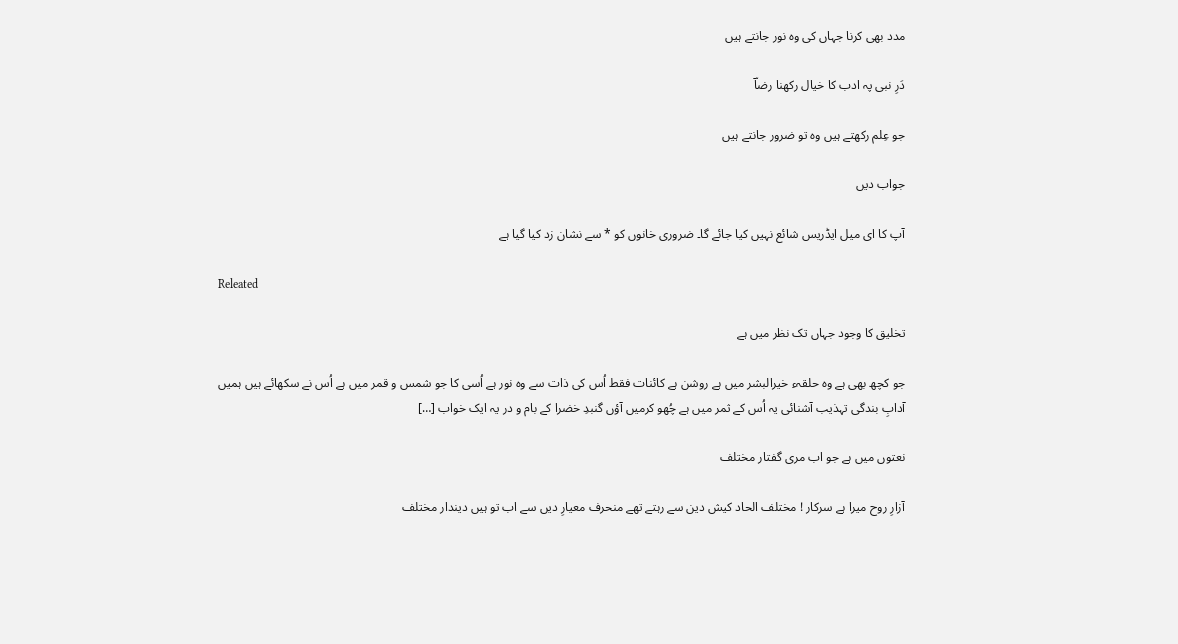مدد بھی کرنا جہاں کی وہ نور جانتے ہیں

دَرِ نبی پہ ادب کا خیال رکھنا رضاؔ

جو عِلم رکھتے ہیں وہ تو ضرور جانتے ہیں

جواب دیں

آپ کا ای میل ایڈریس شائع نہیں کیا جائے گا۔ ضروری خانوں کو * سے نشان زد کیا گیا ہے

Releated

تخلیق کا وجود جہاں تک نظر میں ہے

جو کچھ بھی ہے وہ حلقہء خیرالبشر میں ہے روشن ہے کائنات فقط اُس کی ذات سے وہ نور ہے اُسی کا جو شمس و قمر میں ہے اُس نے سکھائے ہیں ہمیں آدابِ بندگی تہذیب آشنائی یہ اُس کے ثمر میں ہے چُھو کرمیں آؤں گنبدِ خضرا کے بام و در یہ ایک خواب […]

نعتوں میں ہے جو اب مری گفتار مختلف

آزارِ روح میرا ہے سرکار ! مختلف الحاد کیش دین سے رہتے تھے منحرف معیارِ دیں سے اب تو ہیں دیندار مختلف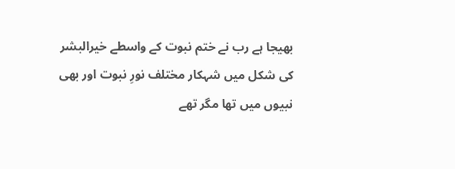بھیجا ہے رب نے ختم نبوت کے واسطے خیرالبشر کی شکل میں شہکار مختلف نورِ نبوت اور بھی نبیوں میں تھا مگر تھے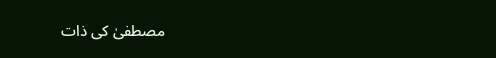مصطفیٰ کی ذات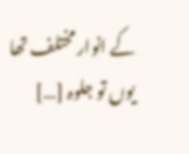کے انوار مختلف تھا یوں تو جلوہ […]